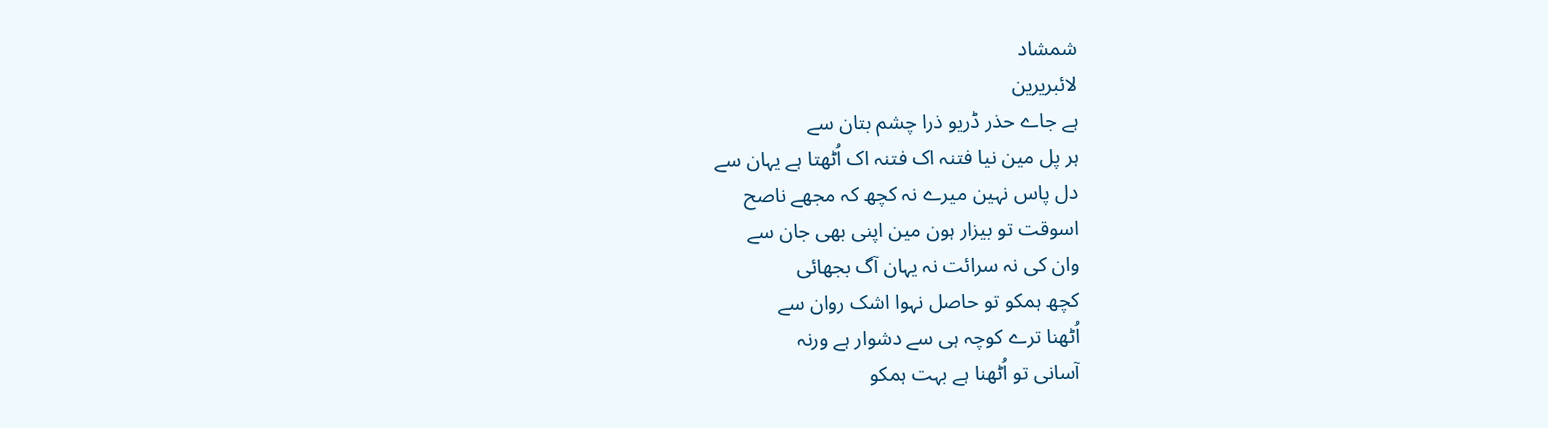شمشاد
لائبریرین
ہے جاے حذر ڈریو ذرا چشم بتان سے
ہر پل مین نیا فتنہ اک فتنہ اک اُٹھتا ہے یہان سے
دل پاس نہین میرے نہ کچھ کہ مجھے ناصح
اسوقت تو بیزار ہون مین اپنی بھی جان سے
وان کی نہ سرائت نہ یہان آگ بجھائی
کچھ ہمکو تو حاصل نہوا اشک روان سے
اُٹھنا ترے کوچہ ہی سے دشوار ہے ورنہ
آسانی تو اُٹھنا ہے بہت ہمکو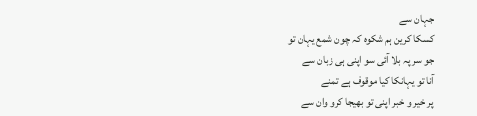جہان سے
کسکا کرین ہم شکوہ کہ چون شمع یہان تو
جو سر پہ بلا آئی سو اپنی ہی زبان سے
آنا تو یہانکا کیا موقوف ہے تمنے
پر خیر و خبر اپنی تو بھیجا کرو وان سے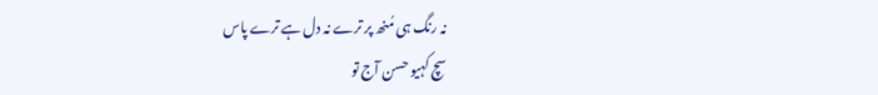نہ رنگ ہی مُنھ پر ترے نہ دل ہے ترے پاس
سچ کہیو حسن آج تو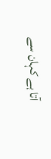آتا ہے کہان سے